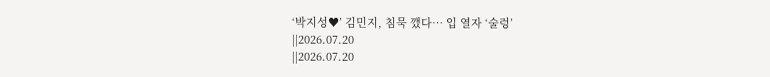‘박지성♥’ 김민지, 침묵 깼다… 입 열자 ‘술렁’
||2026.07.20
||2026.07.20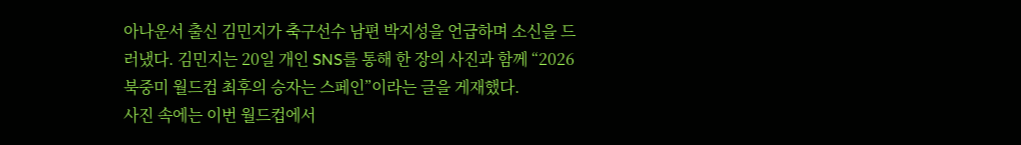아나운서 출신 김민지가 축구선수 남편 박지성을 언급하며 소신을 드러냈다. 김민지는 20일 개인 SNS를 통해 한 장의 사진과 함께 “2026 북중미 월드컵 최후의 승자는 스페인”이라는 글을 게재했다.
사진 속에는 이번 월드컵에서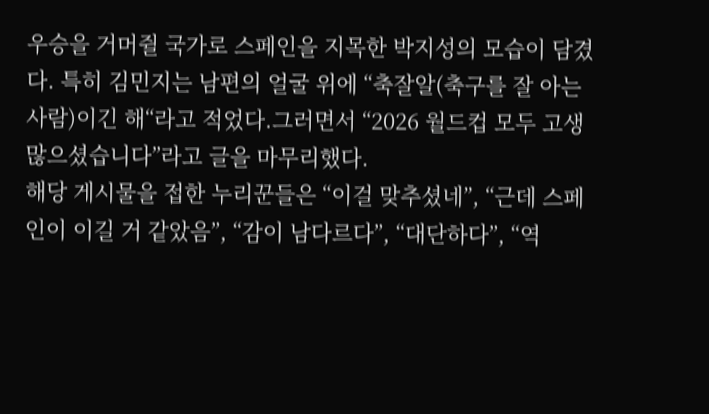우승을 거머쥘 국가로 스페인을 지목한 박지성의 모습이 담겼다. 특히 김민지는 남편의 얼굴 위에 “축잘알(축구를 잘 아는 사람)이긴 해“라고 적었다.그러면서 “2026 월드컵 모두 고생 많으셨습니다”라고 글을 마무리했다.
해당 게시물을 접한 누리꾼들은 “이걸 맞추셨네”, “근데 스페인이 이길 거 같았음”, “감이 남다르다”, “대단하다”, “역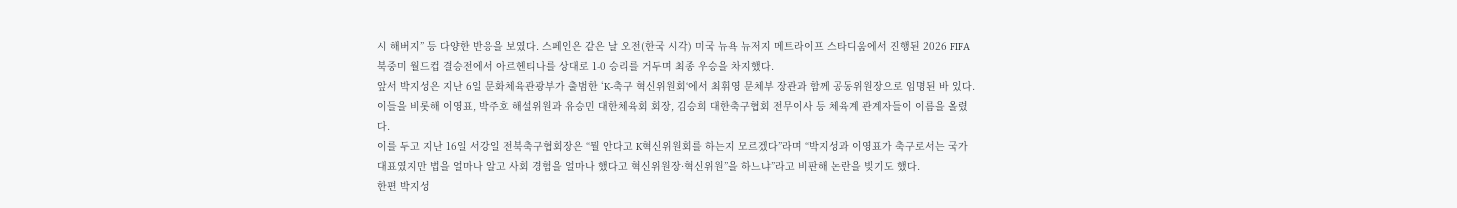시 해버지” 등 다양한 반응을 보였다. 스페인은 같은 날 오전(한국 시각) 미국 뉴욕 뉴저지 메트라이프 스타디움에서 진행된 2026 FIFA 북중미 월드컵 결승전에서 아르헨티나를 상대로 1-0 승리를 거두며 최종 우승을 차지했다.
앞서 박지성은 지난 6일 문화체육관광부가 출범한 ‘K-축구 혁신위원회‘에서 최휘영 문체부 장관과 함께 공동위원장으로 임명된 바 있다. 이들을 비롯해 이영표, 박주호 해설위원과 유승민 대한체육회 회장, 김승희 대한축구협회 전무이사 등 체육계 관계자들이 이름을 올렸다.
이를 두고 지난 16일 서강일 전북축구협회장은 “뭘 안다고 K혁신위원회를 하는지 모르겠다”라며 “박지성과 이영표가 축구로서는 국가대표였지만 법을 얼마나 알고 사회 경험을 얼마나 했다고 혁신위원장·혁신위원”을 하느냐”라고 비판해 논란을 빚기도 했다.
한편 박지성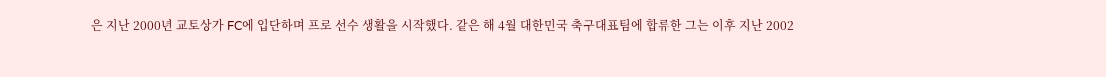은 지난 2000년 교토상가 FC에 입단하며 프로 선수 생활을 시작했다. 같은 해 4월 대한민국 축구대표팀에 합류한 그는 이후 지난 2002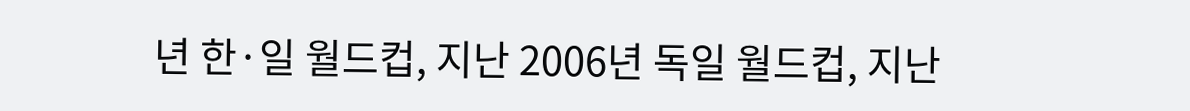년 한·일 월드컵, 지난 2006년 독일 월드컵, 지난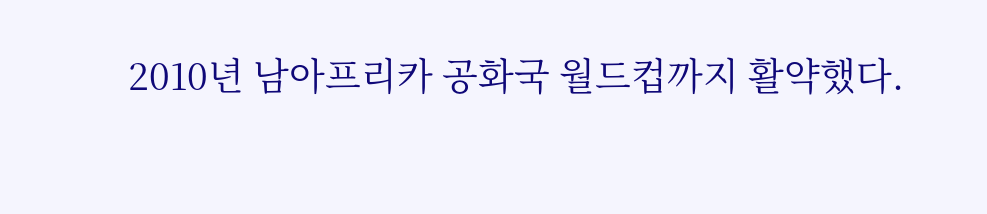2010년 남아프리카 공화국 월드컵까지 활약했다.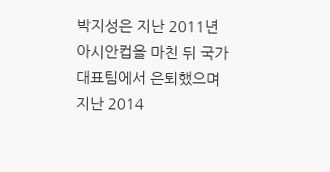박지성은 지난 2011년 아시안컵을 마친 뒤 국가대표팀에서 은퇴했으며 지난 2014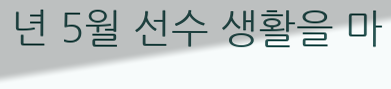년 5월 선수 생활을 마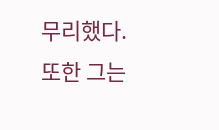무리했다. 또한 그는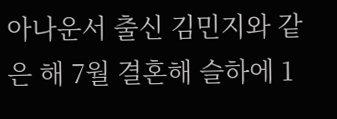아나운서 출신 김민지와 같은 해 7월 결혼해 슬하에 1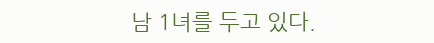남 1녀를 두고 있다.